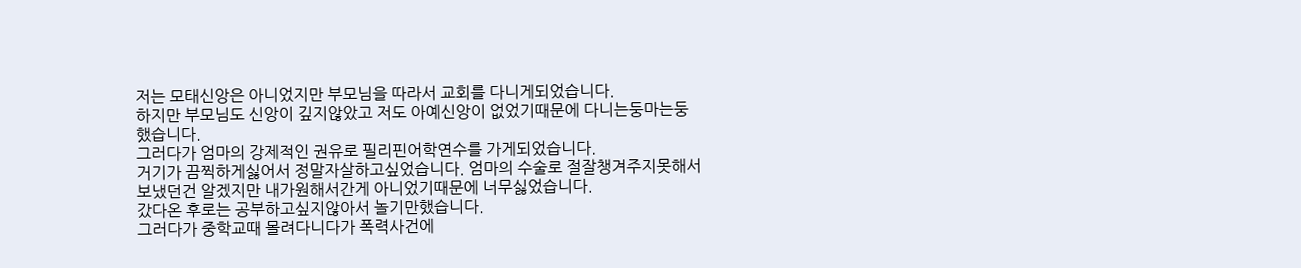저는 모태신앙은 아니었지만 부모님을 따라서 교회를 다니게되었습니다.
하지만 부모님도 신앙이 깊지않았고 저도 아예신앙이 없었기때문에 다니는둥마는둥 했습니다.
그러다가 엄마의 강제적인 권유로 필리핀어학연수를 가게되었습니다.
거기가 끔찍하게싫어서 정말자살하고싶었습니다. 엄마의 수술로 절잘챙겨주지못해서 보냈던건 알겠지만 내가원해서간게 아니었기때문에 너무싫었습니다.
갔다온 후로는 공부하고싶지않아서 놀기만했습니다.
그러다가 중학교때 몰려다니다가 폭력사건에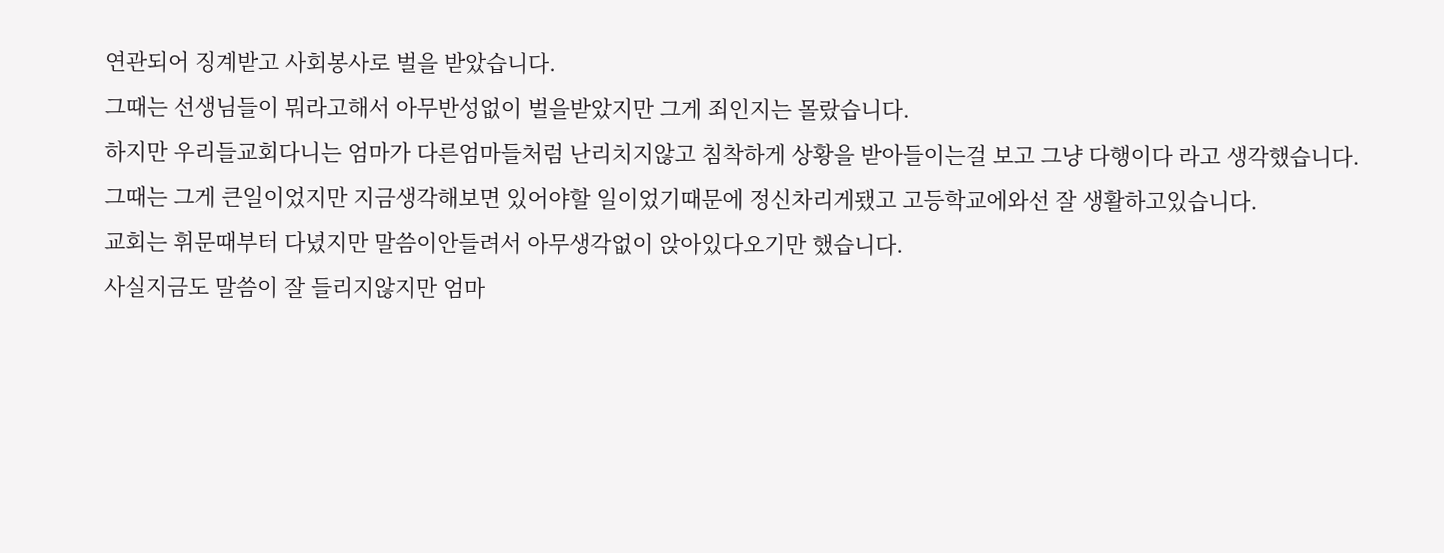연관되어 징계받고 사회봉사로 벌을 받았습니다.
그때는 선생님들이 뭐라고해서 아무반성없이 벌을받았지만 그게 죄인지는 몰랐습니다.
하지만 우리들교회다니는 엄마가 다른엄마들처럼 난리치지않고 침착하게 상황을 받아들이는걸 보고 그냥 다행이다 라고 생각했습니다.
그때는 그게 큰일이었지만 지금생각해보면 있어야할 일이었기때문에 정신차리게됐고 고등학교에와선 잘 생활하고있습니다.
교회는 휘문때부터 다녔지만 말씀이안들려서 아무생각없이 앉아있다오기만 했습니다.
사실지금도 말씀이 잘 들리지않지만 엄마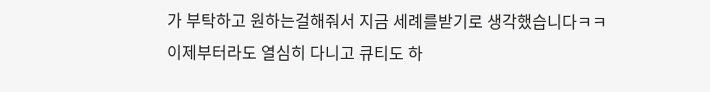가 부탁하고 원하는걸해줘서 지금 세례를받기로 생각했습니다ㅋㅋ
이제부터라도 열심히 다니고 큐티도 하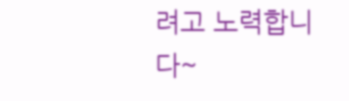려고 노력합니다~